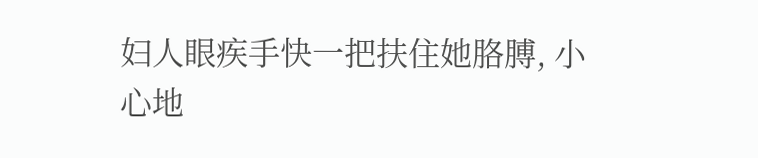妇人眼疾手快一把扶住她胳膊, 小心地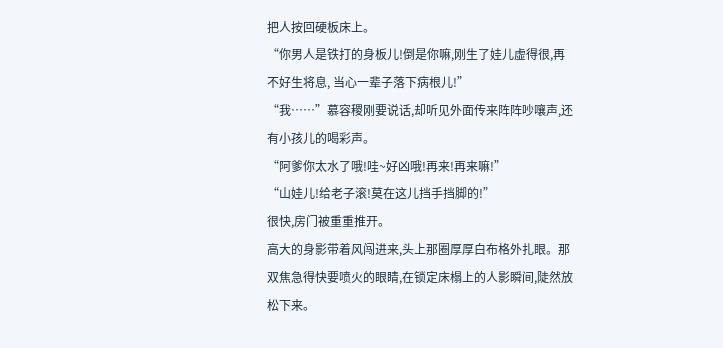把人按回硬板床上。
“你男人是铁打的身板儿!倒是你嘛,刚生了娃儿虚得很,再不好生将息, 当心一辈子落下病根儿!”
“我……”慕容稷刚要说话,却听见外面传来阵阵吵嚷声,还有小孩儿的喝彩声。
“阿爹你太水了哦!哇~好凶哦!再来!再来嘛!”
“山娃儿!给老子滚!莫在这儿挡手挡脚的!”
很快,房门被重重推开。
高大的身影带着风闯进来,头上那圈厚厚白布格外扎眼。那双焦急得快要喷火的眼睛,在锁定床榻上的人影瞬间,陡然放松下来。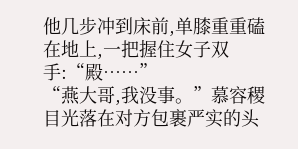他几步冲到床前,单膝重重磕在地上,一把握住女子双手:“殿……”
“燕大哥,我没事。”慕容稷目光落在对方包裹严实的头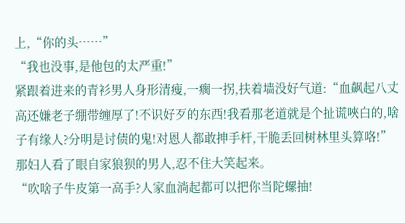上,“你的头……”
“我也没事,是他包的太严重!”
紧跟着进来的青衫男人身形清瘦,一瘸一拐,扶着墙没好气道:“血飙起八丈高还嫌老子绷带缠厚了!不识好歹的东西!我看那老道就是个扯谎唊白的,啥子有缘人?分明是讨债的鬼!对恩人都敢抻手杆,干脆丢回树林里头算咯!”
那妇人看了眼自家狼狈的男人,忍不住大笑起来。
“吹啥子牛皮第一高手?人家血淌起都可以把你当陀螺抽!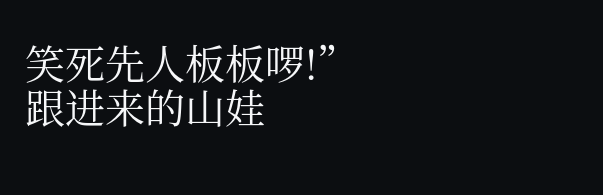笑死先人板板啰!”
跟进来的山娃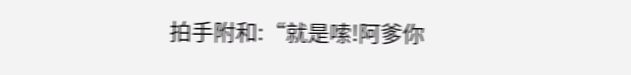拍手附和:“就是嗦!阿爹你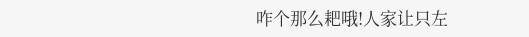咋个那么耙哦!人家让只左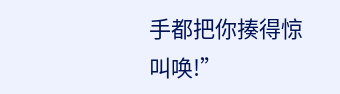手都把你揍得惊叫唤!”